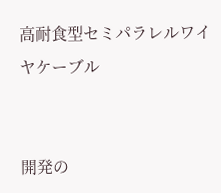高耐食型セミパラレルワイヤケーブル


開発の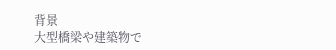背景
大型橋梁や建築物で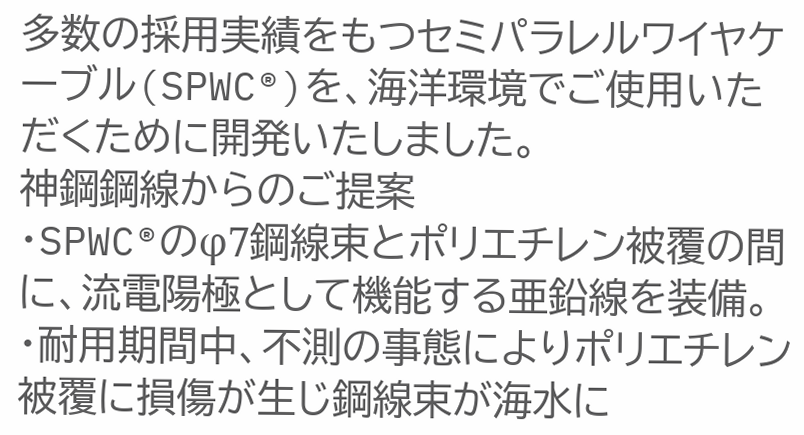多数の採用実績をもつセミパラレルワイヤケーブル(SPWC®)を、海洋環境でご使用いただくために開発いたしました。
神鋼鋼線からのご提案
・SPWC®のφ7鋼線束とポリエチレン被覆の間に、流電陽極として機能する亜鉛線を装備。
・耐用期間中、不測の事態によりポリエチレン被覆に損傷が生じ鋼線束が海水に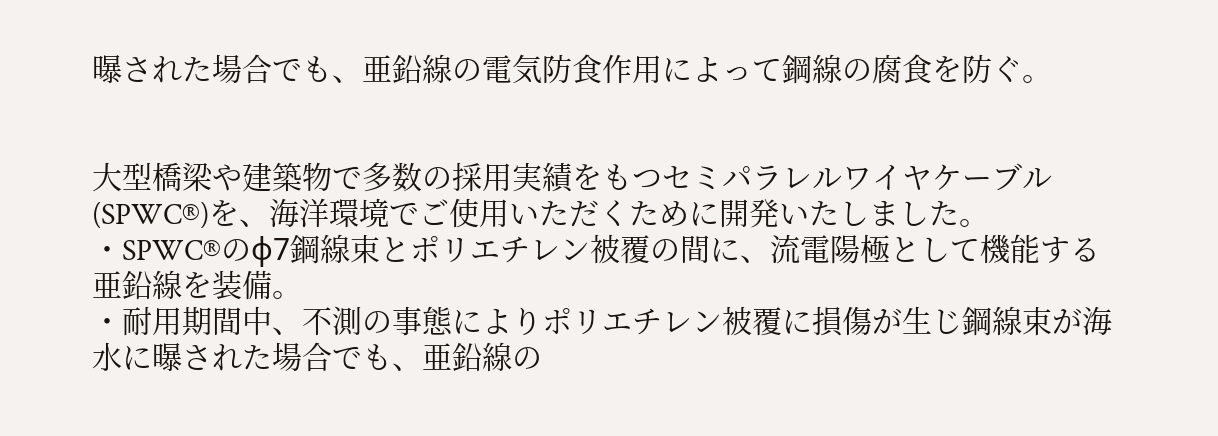曝された場合でも、亜鉛線の電気防食作用によって鋼線の腐食を防ぐ。


大型橋梁や建築物で多数の採用実績をもつセミパラレルワイヤケーブル(SPWC®)を、海洋環境でご使用いただくために開発いたしました。
・SPWC®のφ7鋼線束とポリエチレン被覆の間に、流電陽極として機能する亜鉛線を装備。
・耐用期間中、不測の事態によりポリエチレン被覆に損傷が生じ鋼線束が海水に曝された場合でも、亜鉛線の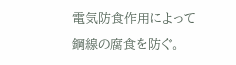電気防食作用によって鋼線の腐食を防ぐ。